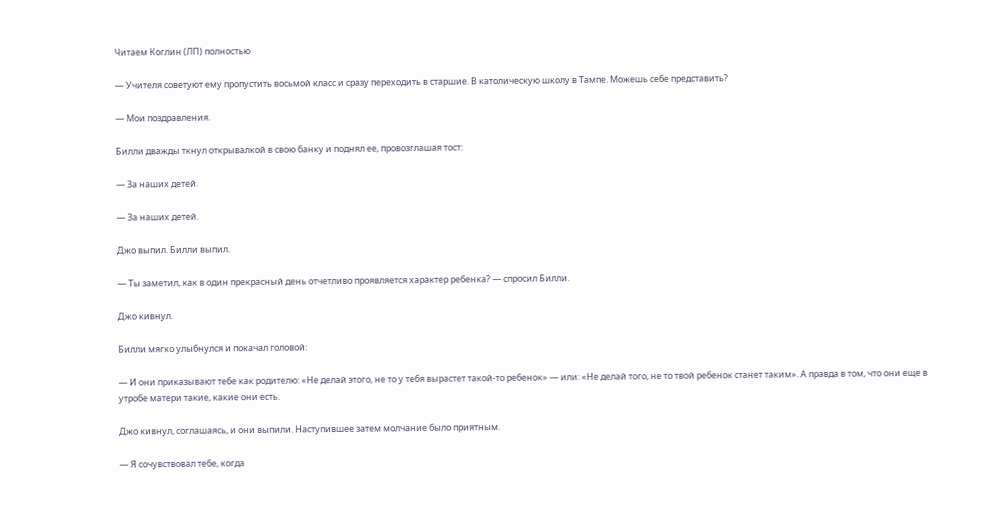Читаем Коглин (ЛП) полностью

— Учителя советуют ему пропустить восьмой класс и сразу переходить в старшие. В католическую школу в Тампе. Можешь себе представить?

— Мои поздравления.

Билли дважды ткнул открывалкой в свою банку и поднял ее, провозглашая тост:

— За наших детей.

— За наших детей.

Джо выпил. Билли выпил.

— Ты заметил, как в один прекрасный день отчетливо проявляется характер ребенка? — спросил Билли.

Джо кивнул.

Билли мягко улыбнулся и покачал головой:

— И они приказывают тебе как родителю: «Не делай этого, не то у тебя вырастет такой-то ребенок» — или: «Не делай того, не то твой ребенок станет таким». А правда в том, что они еще в утробе матери такие, какие они есть.

Джо кивнул, соглашаясь, и они выпили. Наступившее затем молчание было приятным.

— Я сочувствовал тебе, когда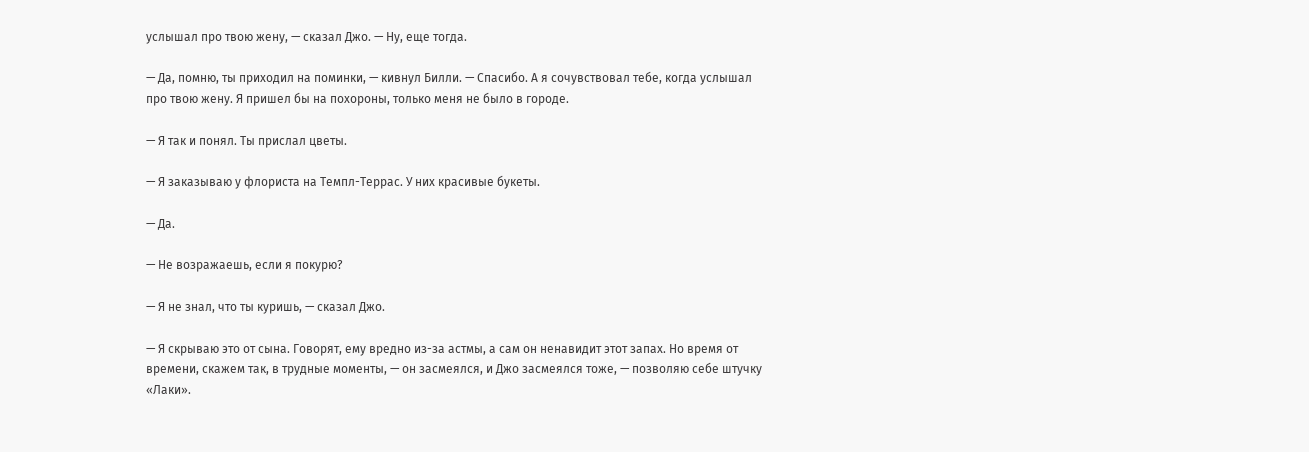услышал про твою жену, — сказал Джо. — Ну, еще тогда.

— Да, помню, ты приходил на поминки, — кивнул Билли. — Спасибо. А я сочувствовал тебе, когда услышал про твою жену. Я пришел бы на похороны, только меня не было в городе.

— Я так и понял. Ты прислал цветы.

— Я заказываю у флориста на Темпл-Террас. У них красивые букеты.

— Да.

— Не возражаешь, если я покурю?

— Я не знал, что ты куришь, — сказал Джо.

— Я скрываю это от сына. Говорят, ему вредно из-за астмы, а сам он ненавидит этот запах. Но время от времени, скажем так, в трудные моменты, — он засмеялся, и Джо засмеялся тоже, — позволяю себе штучку «Лаки».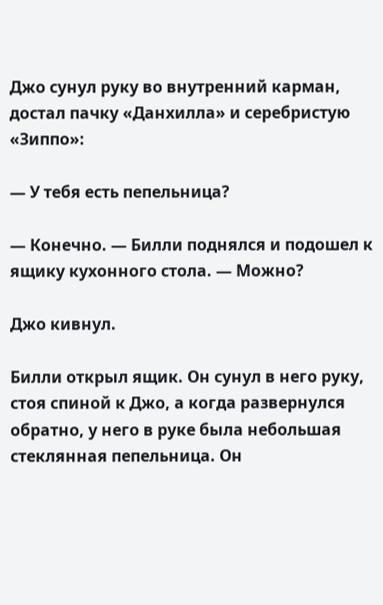Джо сунул руку во внутренний карман, достал пачку «Данхилла» и серебристую «Зиппо»:

— У тебя есть пепельница?

— Конечно. — Билли поднялся и подошел к ящику кухонного стола. — Можно?

Джо кивнул.

Билли открыл ящик. Он сунул в него руку, стоя спиной к Джо, а когда развернулся обратно, у него в руке была небольшая стеклянная пепельница. Он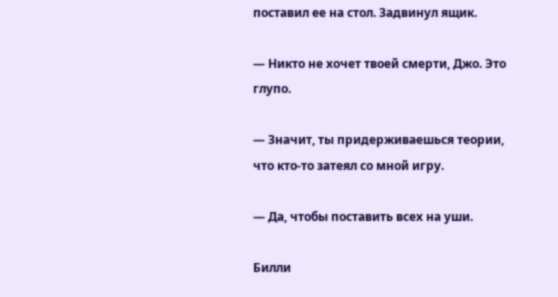поставил ее на стол. Задвинул ящик.

— Никто не хочет твоей смерти, Джо. Это глупо.

— Значит, ты придерживаешься теории, что кто-то затеял со мной игру.

— Да, чтобы поставить всех на уши.

Билли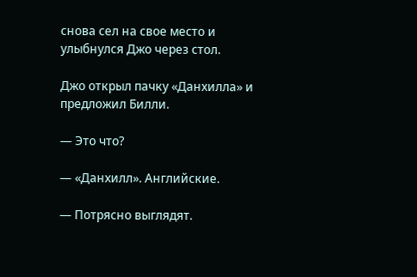снова сел на свое место и улыбнулся Джо через стол.

Джо открыл пачку «Данхилла» и предложил Билли.

— Это что?

— «Данхилл». Английские.

— Потрясно выглядят.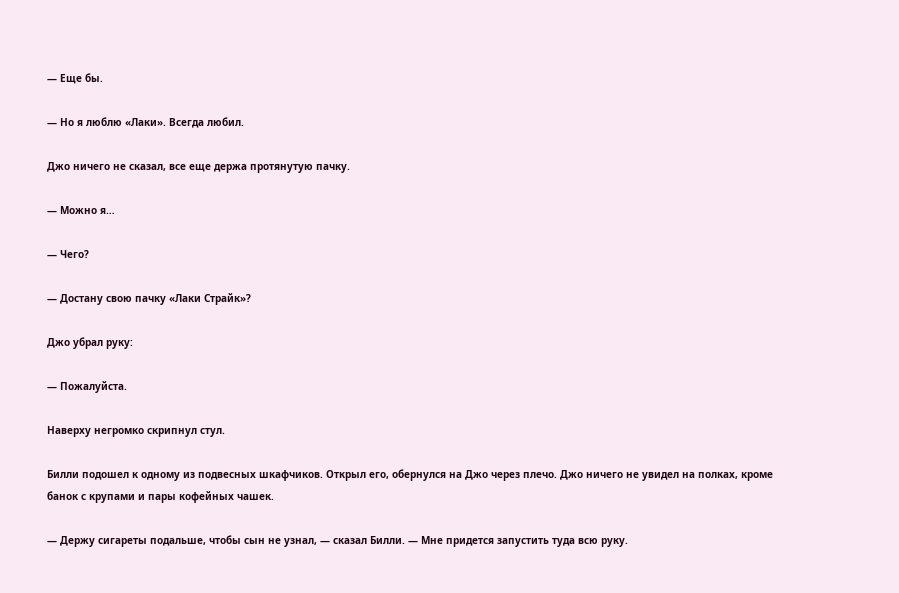— Еще бы.

— Но я люблю «Лаки». Всегда любил.

Джо ничего не сказал, все еще держа протянутую пачку.

— Можно я…

— Чего?

— Достану свою пачку «Лаки Страйк»?

Джо убрал руку:

— Пожалуйста.

Наверху негромко скрипнул стул.

Билли подошел к одному из подвесных шкафчиков. Открыл его, обернулся на Джо через плечо. Джо ничего не увидел на полках, кроме банок с крупами и пары кофейных чашек.

— Держу сигареты подальше, чтобы сын не узнал, — сказал Билли. — Мне придется запустить туда всю руку.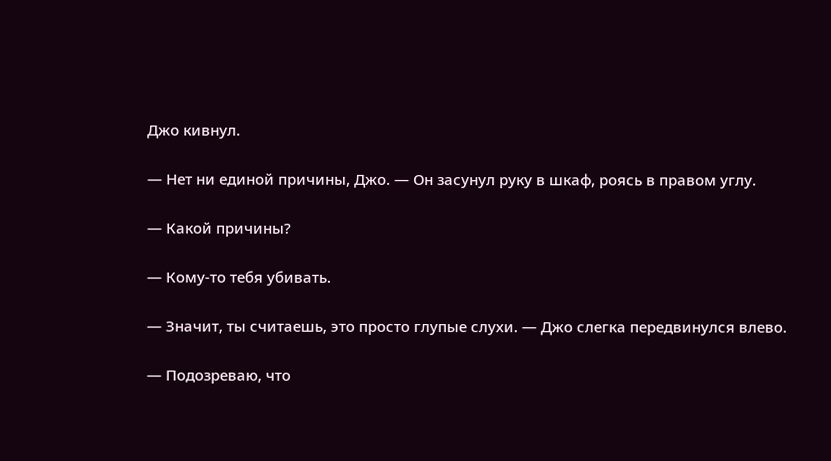Джо кивнул.

— Нет ни единой причины, Джо. — Он засунул руку в шкаф, роясь в правом углу.

— Какой причины?

— Кому-то тебя убивать.

— Значит, ты считаешь, это просто глупые слухи. — Джо слегка передвинулся влево.

— Подозреваю, что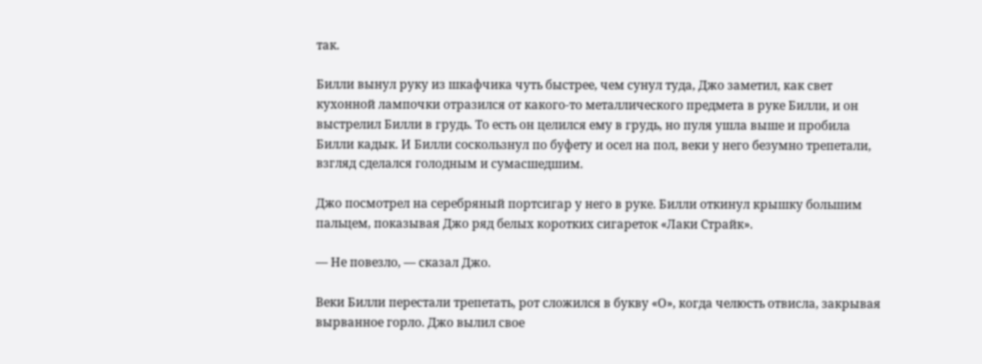так.

Билли вынул руку из шкафчика чуть быстрее, чем сунул туда, Джо заметил, как свет кухонной лампочки отразился от какого-то металлического предмета в руке Билли, и он выстрелил Билли в грудь. То есть он целился ему в грудь, но пуля ушла выше и пробила Билли кадык. И Билли соскользнул по буфету и осел на пол, веки у него безумно трепетали, взгляд сделался голодным и сумасшедшим.

Джо посмотрел на серебряный портсигар у него в руке. Билли откинул крышку большим пальцем, показывая Джо ряд белых коротких сигареток «Лаки Страйк».

— Не повезло, — сказал Джо.

Веки Билли перестали трепетать, рот сложился в букву «О», когда челюсть отвисла, закрывая вырванное горло. Джо вылил свое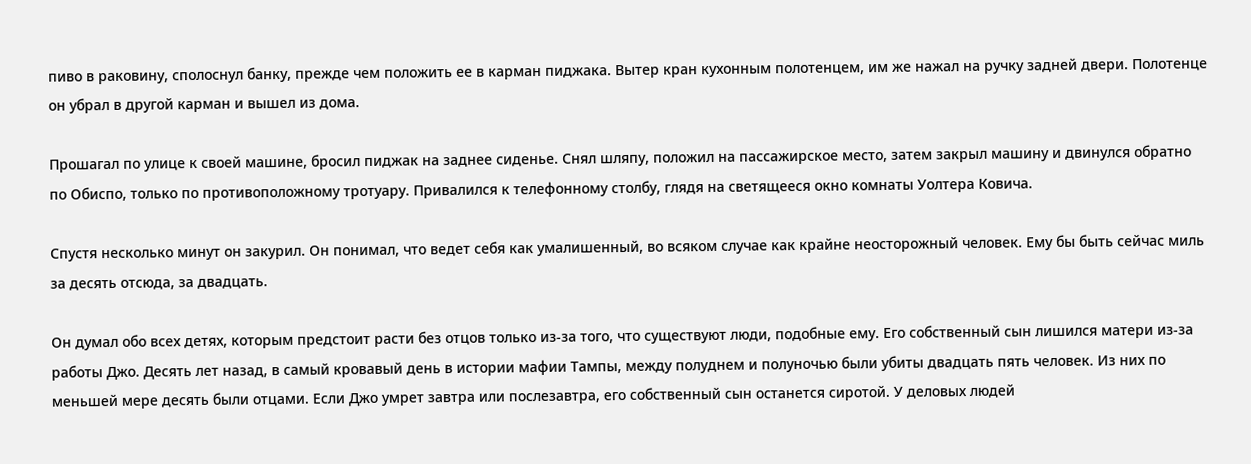пиво в раковину, сполоснул банку, прежде чем положить ее в карман пиджака. Вытер кран кухонным полотенцем, им же нажал на ручку задней двери. Полотенце он убрал в другой карман и вышел из дома.

Прошагал по улице к своей машине, бросил пиджак на заднее сиденье. Снял шляпу, положил на пассажирское место, затем закрыл машину и двинулся обратно по Обиспо, только по противоположному тротуару. Привалился к телефонному столбу, глядя на светящееся окно комнаты Уолтера Ковича.

Спустя несколько минут он закурил. Он понимал, что ведет себя как умалишенный, во всяком случае как крайне неосторожный человек. Ему бы быть сейчас миль за десять отсюда, за двадцать.

Он думал обо всех детях, которым предстоит расти без отцов только из-за того, что существуют люди, подобные ему. Его собственный сын лишился матери из-за работы Джо. Десять лет назад, в самый кровавый день в истории мафии Тампы, между полуднем и полуночью были убиты двадцать пять человек. Из них по меньшей мере десять были отцами. Если Джо умрет завтра или послезавтра, его собственный сын останется сиротой. У деловых людей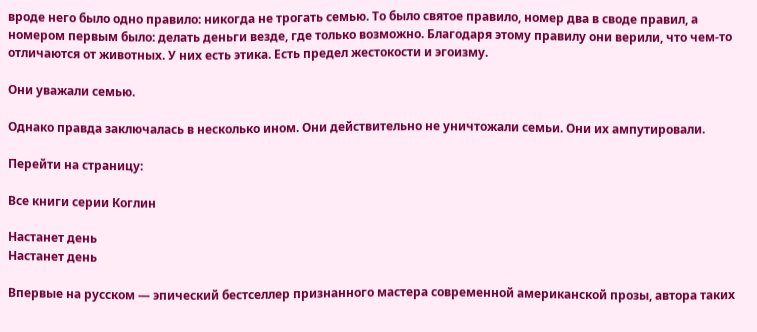вроде него было одно правило: никогда не трогать семью. То было святое правило, номер два в своде правил, а номером первым было: делать деньги везде, где только возможно. Благодаря этому правилу они верили, что чем-то отличаются от животных. У них есть этика. Есть предел жестокости и эгоизму.

Они уважали семью.

Однако правда заключалась в несколько ином. Они действительно не уничтожали семьи. Они их ампутировали.

Перейти на страницу:

Все книги серии Коглин

Настанет день
Настанет день

Впервые на русском — эпический бестселлер признанного мастера современной американской прозы, автора таких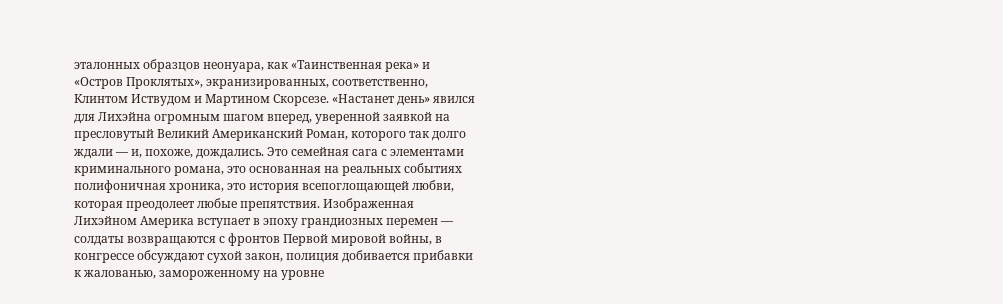эталонных образцов неонуара, как «Таинственная река» и «Остров Проклятых», экранизированных, соответственно, Клинтом Иствудом и Мартином Скорсезе. «Настанет день» явился для Лихэйна огромным шагом вперед, уверенной заявкой на пресловутый Великий Американский Роман, которого так долго ждали — и, похоже, дождались. Это семейная сага с элементами криминального романа, это основанная на реальных событиях полифоничная хроника, это история всепоглощающей любви, которая преодолеет любые препятствия. Изображенная Лихэйном Америка вступает в эпоху грандиозных перемен — солдаты возвращаются с фронтов Первой мировой войны, в конгрессе обсуждают сухой закон, полиция добивается прибавки к жалованью, замороженному на уровне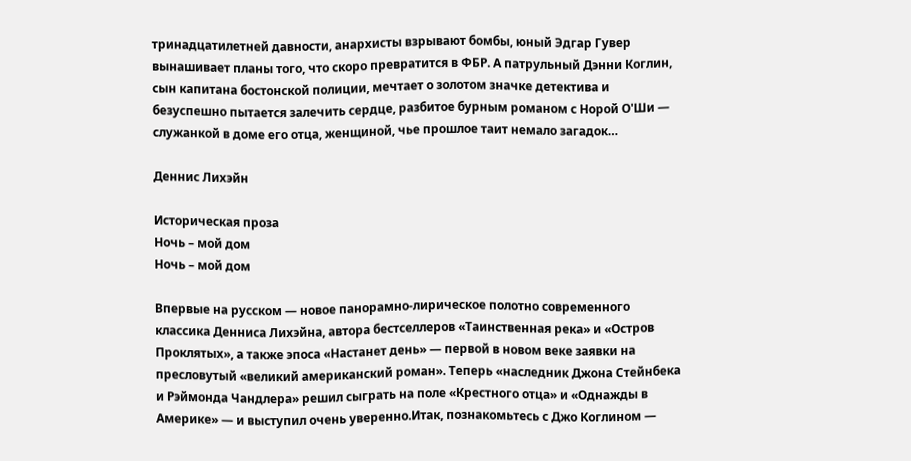тринадцатилетней давности, анархисты взрывают бомбы, юный Эдгар Гувер вынашивает планы того, что скоро превратится в ФБР. А патрульный Дэнни Коглин, сын капитана бостонской полиции, мечтает о золотом значке детектива и безуспешно пытается залечить сердце, разбитое бурным романом с Норой О'Ши — служанкой в доме его отца, женщиной, чье прошлое таит немало загадок…

Деннис Лихэйн

Историческая проза
Ночь – мой дом
Ночь – мой дом

Впервые на русском — новое панорамно-лирическое полотно современного классика Денниса Лихэйна, автора бестселлеров «Таинственная река» и «Остров Проклятых», а также эпоса «Настанет день» — первой в новом веке заявки на пресловутый «великий американский роман». Теперь «наследник Джона Стейнбека и Рэймонда Чандлера» решил сыграть на поле «Крестного отца» и «Однажды в Америке» — и выступил очень уверенно.Итак, познакомьтесь с Джо Коглином —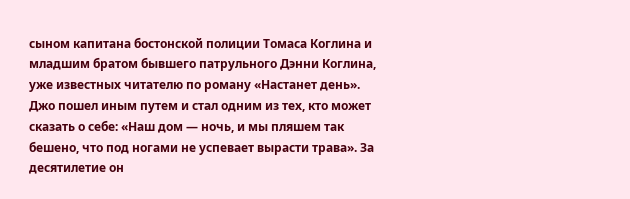сыном капитана бостонской полиции Томаса Коглина и младшим братом бывшего патрульного Дэнни Коглина, уже известных читателю по роману «Настанет день». Джо пошел иным путем и стал одним из тех, кто может сказать о себе: «Наш дом — ночь, и мы пляшем так бешено, что под ногами не успевает вырасти трава». За десятилетие он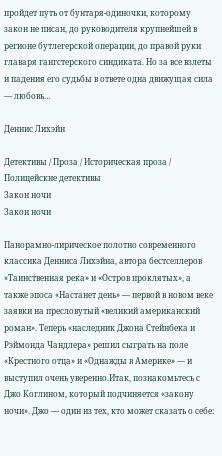пройдет путь от бунтаря-одиночки, которому закон не писан, до руководителя крупнейшей в регионе бутлегерской операции, до правой руки главаря гангстерского синдиката. Но за все взлеты и падения его судьбы в ответе одна движущая сила — любовь…

Деннис Лихэйн

Детективы / Проза / Историческая проза / Полицейские детективы
Закон ночи
Закон ночи

Панорамно-лирическое полотно современного классика Денниса Лихэйна, автора бестселлеров «Таинственная река» и «Остров проклятых», а также эпоса «Настанет день» — первой в новом веке заявки на пресловутый «великий американский роман». Теперь «наследник Джона Стейнбека и Рэймонда Чандлера» решил сыграть на поле «Крестного отца» и «Однажды в Америке» — и выступил очень уверенно.Итак, познакомьтесь с Джо Коглином, который подчиняется «закону ночи». Джо — один из тех, кто может сказать о себе: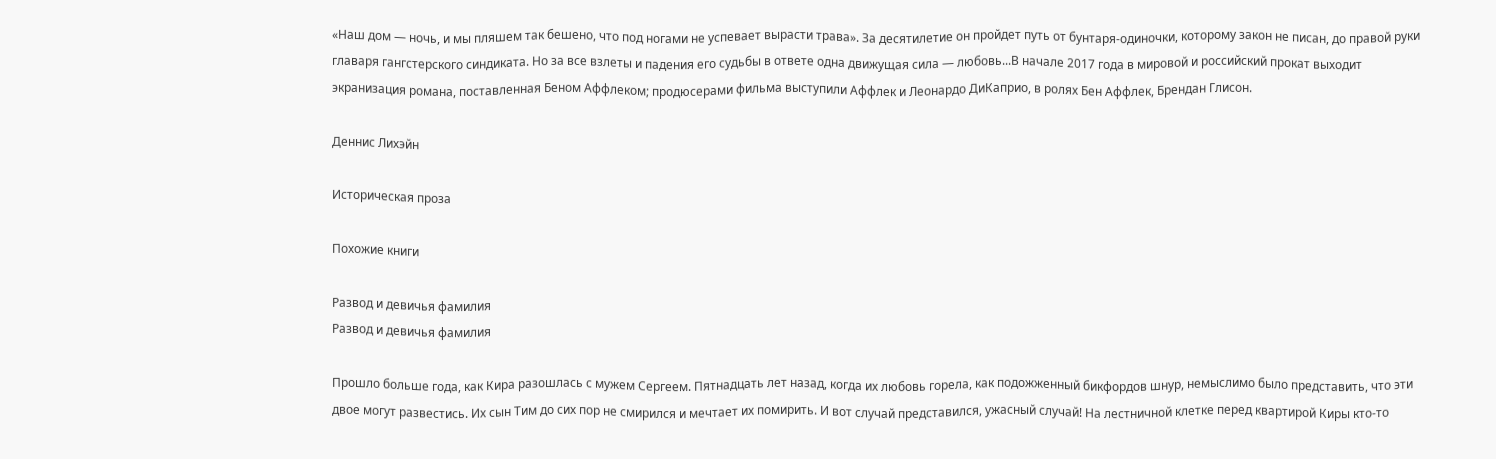«Наш дом — ночь, и мы пляшем так бешено, что под ногами не успевает вырасти трава». За десятилетие он пройдет путь от бунтаря-одиночки, которому закон не писан, до правой руки главаря гангстерского синдиката. Но за все взлеты и падения его судьбы в ответе одна движущая сила — любовь...В начале 2017 года в мировой и российский прокат выходит экранизация романа, поставленная Беном Аффлеком; продюсерами фильма выступили Аффлек и Леонардо ДиКаприо, в ролях Бен Аффлек, Брендан Глисон.

Деннис Лихэйн

Историческая проза

Похожие книги

Развод и девичья фамилия
Развод и девичья фамилия

Прошло больше года, как Кира разошлась с мужем Сергеем. Пятнадцать лет назад, когда их любовь горела, как подожженный бикфордов шнур, немыслимо было представить, что эти двое могут развестись. Их сын Тим до сих пор не смирился и мечтает их помирить. И вот случай представился, ужасный случай! На лестничной клетке перед квартирой Киры кто-то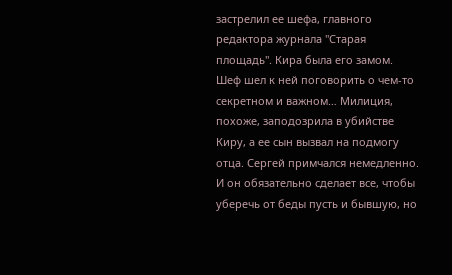застрелил ее шефа, главного редактора журнала "Старая площадь". Кира была его замом. Шеф шел к ней поговорить о чем-то секретном и важном… Милиция, похоже, заподозрила в убийстве Киру, а ее сын вызвал на подмогу отца. Сергей примчался немедленно. И он обязательно сделает все, чтобы уберечь от беды пусть и бывшую, но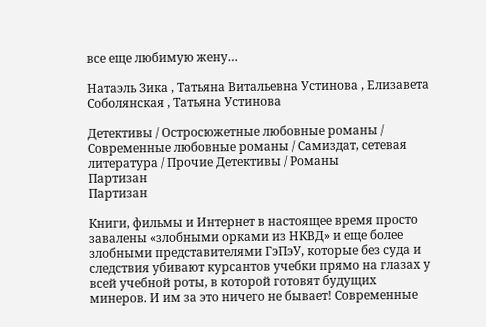все еще любимую жену…

Натаэль Зика , Татьяна Витальевна Устинова , Елизавета Соболянская , Татьяна Устинова

Детективы / Остросюжетные любовные романы / Современные любовные романы / Самиздат, сетевая литература / Прочие Детективы / Романы
Партизан
Партизан

Книги, фильмы и Интернет в настоящее время просто завалены «злобными орками из НКВД» и еще более злобными представителями ГэПэУ, которые без суда и следствия убивают курсантов учебки прямо на глазах у всей учебной роты, в которой готовят будущих минеров. И им за это ничего не бывает! Современные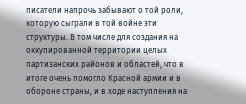писатели напрочь забывают о той роли, которую сыграли в той войне эти структуры. В том числе для создания на оккупированной территории целых партизанских районов и областей, что в итоге очень помогло Красной армии и в обороне страны, и в ходе наступления на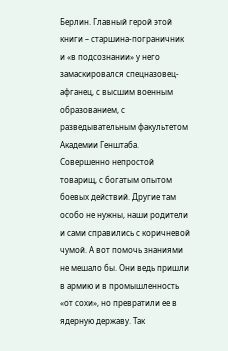Берлин. Главный герой этой книги – старшина-пограничник и «в подсознании» у него замаскировался спецназовец-афганец, с высшим военным образованием, с разведывательным факультетом Академии Генштаба. Совершенно непростой товарищ, с богатым опытом боевых действий. Другие там особо не нужны, наши родители и сами справились с коричневой чумой. А вот помочь знаниями не мешало бы. Они ведь пришли в армию и в промышленность «от сохи», но превратили ее в ядерную державу. Так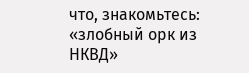что, знакомьтесь: «злобный орк из НКВД»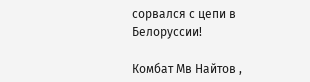сорвался с цепи в Белоруссии!

Комбат Мв Найтов ,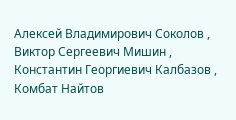Алексей Владимирович Соколов , Виктор Сергеевич Мишин , Константин Георгиевич Калбазов , Комбат Найтов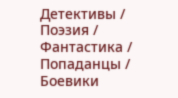Детективы / Поэзия / Фантастика / Попаданцы / Боевики